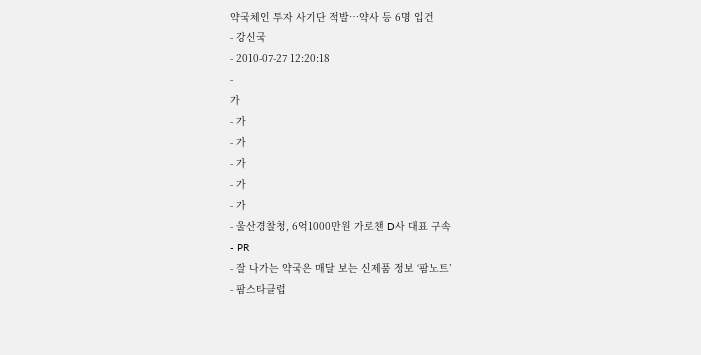약국체인 투자 사기단 적발…약사 등 6명 입건
- 강신국
- 2010-07-27 12:20:18
-
가
- 가
- 가
- 가
- 가
- 가
- 울산경찰청, 6억1000만원 가로챈 D사 대표 구속
- PR
- 잘 나가는 약국은 매달 보는 신제품 정보 ‘팜노트’
- 팜스타클럽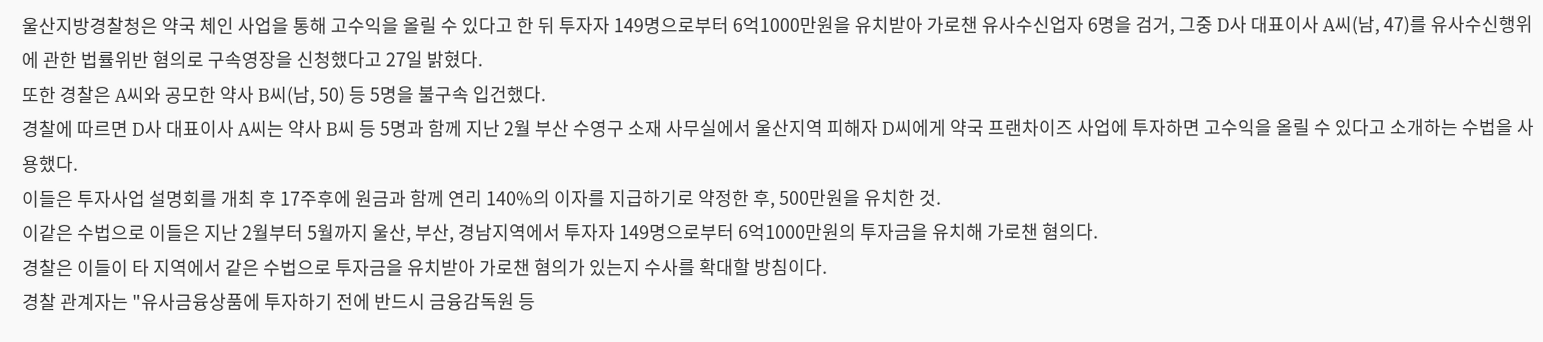울산지방경찰청은 약국 체인 사업을 통해 고수익을 올릴 수 있다고 한 뒤 투자자 149명으로부터 6억1000만원을 유치받아 가로챈 유사수신업자 6명을 검거, 그중 D사 대표이사 A씨(남, 47)를 유사수신행위에 관한 법률위반 혐의로 구속영장을 신청했다고 27일 밝혔다.
또한 경찰은 A씨와 공모한 약사 B씨(남, 50) 등 5명을 불구속 입건했다.
경찰에 따르면 D사 대표이사 A씨는 약사 B씨 등 5명과 함께 지난 2월 부산 수영구 소재 사무실에서 울산지역 피해자 D씨에게 약국 프랜차이즈 사업에 투자하면 고수익을 올릴 수 있다고 소개하는 수법을 사용했다.
이들은 투자사업 설명회를 개최 후 17주후에 원금과 함께 연리 140%의 이자를 지급하기로 약정한 후, 500만원을 유치한 것.
이같은 수법으로 이들은 지난 2월부터 5월까지 울산, 부산, 경남지역에서 투자자 149명으로부터 6억1000만원의 투자금을 유치해 가로챈 혐의다.
경찰은 이들이 타 지역에서 같은 수법으로 투자금을 유치받아 가로챈 혐의가 있는지 수사를 확대할 방침이다.
경찰 관계자는 "유사금융상품에 투자하기 전에 반드시 금융감독원 등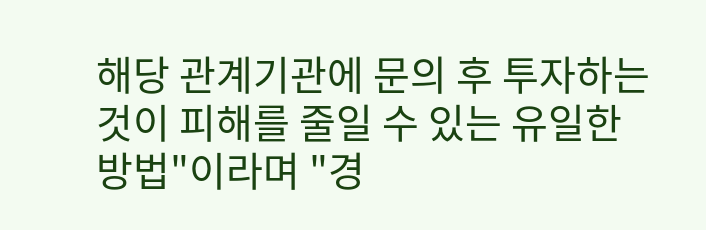해당 관계기관에 문의 후 투자하는 것이 피해를 줄일 수 있는 유일한 방법"이라며 "경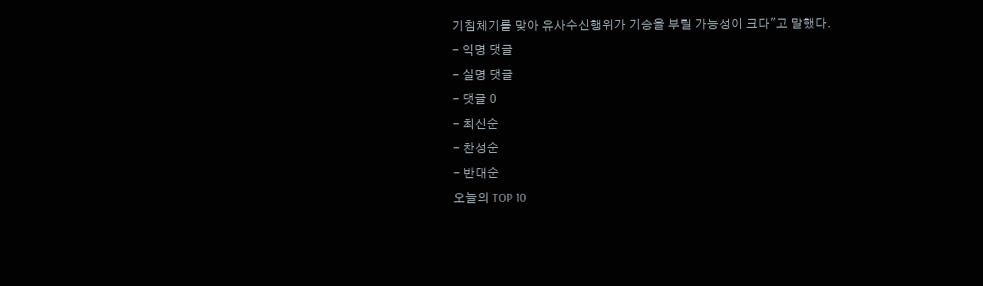기침체기를 맞아 유사수신행위가 기승을 부릴 가능성이 크다"고 말했다.
- 익명 댓글
- 실명 댓글
- 댓글 0
- 최신순
- 찬성순
- 반대순
오늘의 TOP 10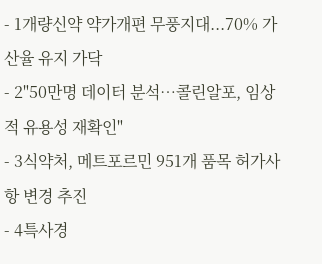- 1개량신약 약가개편 무풍지대...70% 가산율 유지 가닥
- 2"50만명 데이터 분석…콜린알포, 임상적 유용성 재확인"
- 3식약처, 메트포르민 951개 품목 허가사항 변경 추진
- 4특사경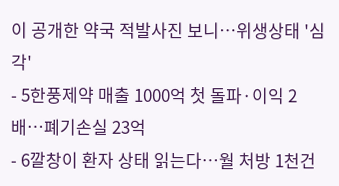이 공개한 약국 적발사진 보니…위생상태 '심각'
- 5한풍제약 매출 1000억 첫 돌파·이익 2배…폐기손실 23억
- 6깔창이 환자 상태 읽는다…월 처방 1천건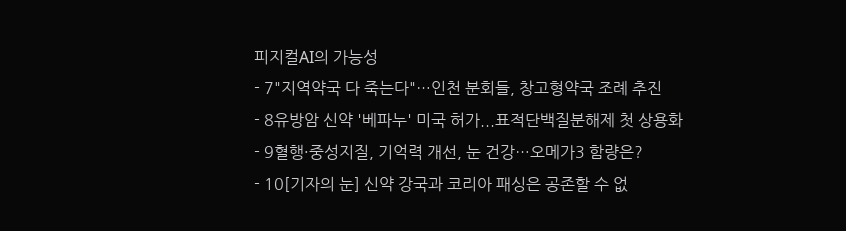피지컬AI의 가능성
- 7"지역약국 다 죽는다"…인천 분회들, 창고형약국 조례 추진
- 8유방암 신약 '베파누' 미국 허가...표적단백질분해제 첫 상용화
- 9혈행·중성지질, 기억력 개선, 눈 건강…오메가3 함량은?
- 10[기자의 눈] 신약 강국과 코리아 패싱은 공존할 수 없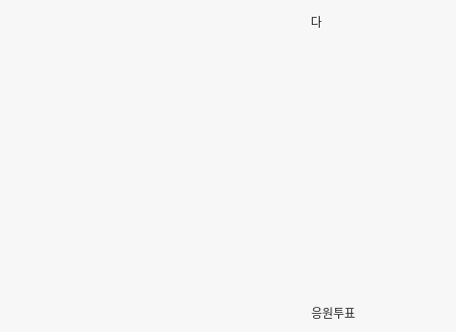다












응원투표